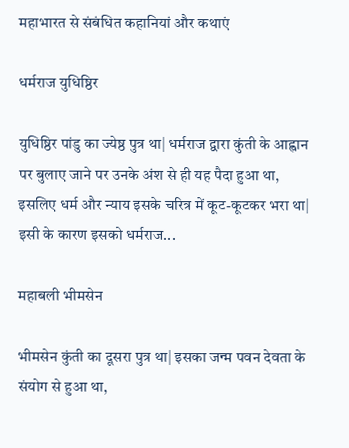महाभारत से संबंधित कहानियां और कथाएं

धर्मराज युधिष्ठिर

युधिष्ठिर पांडु का ज्येष्ठ पुत्र था| धर्मराज द्वारा कुंती के आह्वान पर बुलाए जाने पर उनके अंश से ही यह पैदा हुआ था, इसलिए धर्म और न्याय इसके चरित्र में कूट-कूटकर भरा था| इसी के कारण इसको धर्मराज...

महाबली भीमसेन

भीमसेन कुंती का दूसरा पुत्र था| इसका जन्म पवन देवता के संयोग से हुआ था,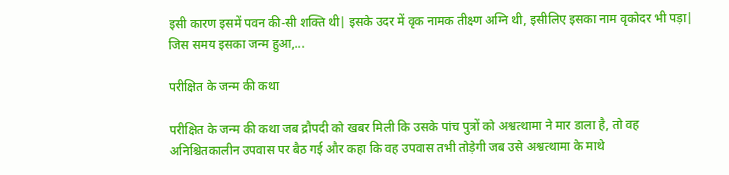इसी कारण इसमें पवन की-सी शक्ति थी| इसके उदर में वृक नामक तीक्ष्ण अग्नि थी, इसीलिए इसका नाम वृकोदर भी पड़ा| जिस समय इसका जन्म हुआ,...

परीक्षित के जन्म की कथा

परीक्षित के जन्म की कथा जब द्रौपदी को खबर मिली कि उसके पांच पुत्रों को अश्वत्थामा ने मार डाला है, तो वह अनिश्चितकालीन उपवास पर बैठ गई और कहा कि वह उपवास तभी तोड़ेगी जब उसे अश्वत्थामा के माथे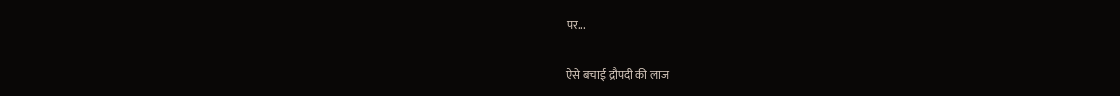पर...

ऐसे बचाई द्रौपदी की लाज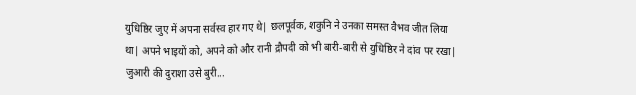युधिष्ठिर जुए में अपना सर्वस्व हार गए थे| छलपूर्वक, शकुनि ने उनका समस्त वैभव जीत लिया था| अपने भाइयों को, अपने को और रानी द्रौपदी को भी बारी-बारी से युधिष्ठिर ने दांव पर रखा| जुआरी की दुराशा उसे बुरी...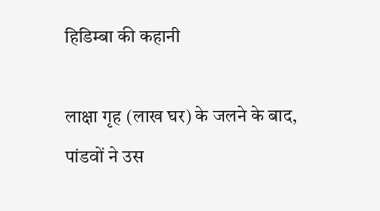हिडिम्बा की कहानी

लाक्षा गृह (लाख घर) के जलने के बाद, पांडवों ने उस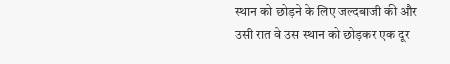स्थान को छोड़ने के लिए जल्दबाजी की और उसी रात वे उस स्थान को छोड़कर एक दूर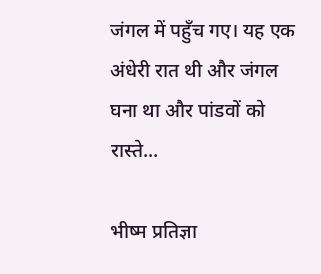जंगल में पहुँच गए। यह एक अंधेरी रात थी और जंगल घना था और पांडवों को रास्ते...

भीष्म प्रतिज्ञा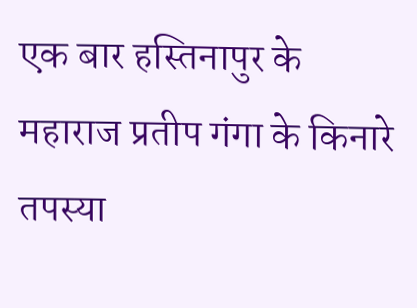एक बार हस्तिनापुर के महाराज प्रतीप गंगा के किनारे तपस्या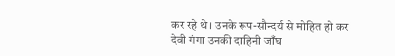कर रहे थे। उनके रूप-सौन्दर्य से मोहित हो कर देवी गंगा उनकी दाहिनी जाँघ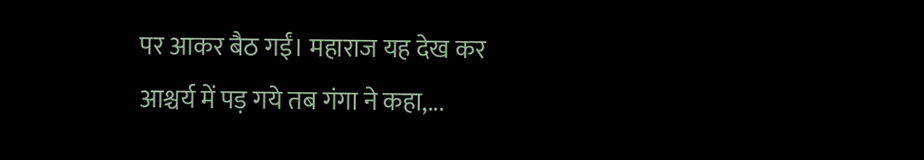पर आकर बैठ गईं। महाराज यह देख कर आश्चर्य में पड़ गये तब गंगा ने कहा,...